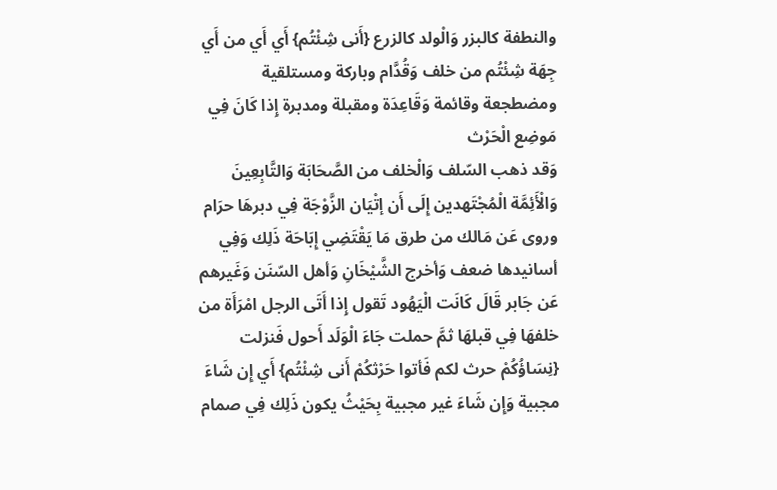والنطفة كالبزر وَالْولد كالزرع {أَنى شِئْتُم} أَي أَي من أَي جِهَة شِئْتُم من خلف وَقُدَّام وباركة ومستلقية ومضطجعة وقائمة وَقَاعِدَة ومقبلة ومدبرة إِذا كَانَ فِي مَوضِع الْحَرْث
وَقد ذهب السّلف وَالْخلف من الصَّحَابَة وَالتَّابِعِينَ وَالْأَئِمَّة الْمُجْتَهدين إِلَى أَن إتْيَان الزَّوْجَة فِي دبرهَا حرَام وروى عَن مَالك من طرق مَا يَقْتَضِي إِبَاحَة ذَلِك وَفِي أسانيدها ضعف وَأخرج الشَّيْخَانِ وَأهل السّنَن وَغَيرهم عَن جَابر قَالَ كَانَت الْيَهُود تَقول إِذا أَتَى الرجل امْرَأَة من خلفهَا فِي قبلهَا ثمَّ حملت جَاءَ الْوَلَد أَحول فَنزلت {نِسَاؤُكُمْ حرث لكم فَأتوا حَرْثكُمْ أَنى شِئْتُم} أَي إِن شَاءَ مجبية وَإِن شَاءَ غير مجبية بِحَيْثُ يكون ذَلِك فِي صمام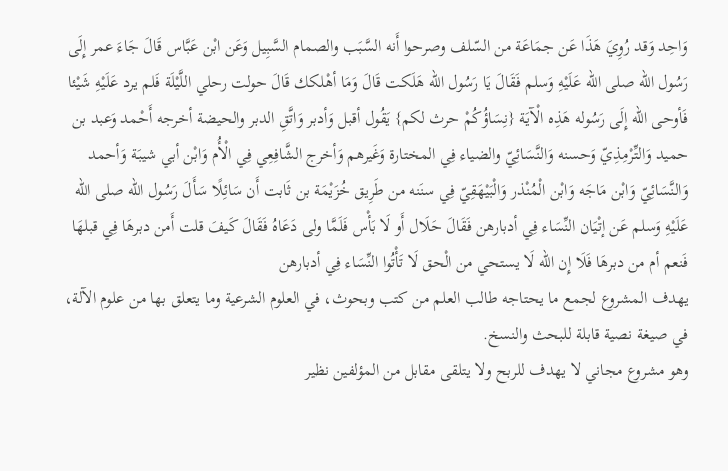وَاحِد وَقد رُوِيَ هَذَا عَن جمَاعَة من السّلف وصرحوا أَنه السَّبَب والصمام السَّبِيل وَعَن ابْن عَبَّاس قَالَ جَاءَ عمر إِلَى رَسُول الله صلى الله عَلَيْهِ وَسلم فَقَالَ يَا رَسُول الله هَلَكت قَالَ وَمَا أهْلكك قَالَ حولت رحلي اللَّيْلَة فَلم يرد عَلَيْهِ شَيْئا فَأوحى الله إِلَى رَسُوله هَذِه الْآيَة {نِسَاؤُكُمْ حرث لكم} يَقُول أقبل وَأدبر وَاتَّقِ الدبر والحيضة أخرجه أَحْمد وَعبد بن حميد وَالتِّرْمِذِيّ وَحسنه وَالنَّسَائِيّ والضياء فِي المختارة وَغَيرهم وَأخرج الشَّافِعِي فِي الْأُم وَابْن أبي شيبَة وَأحمد وَالنَّسَائِيّ وَابْن مَاجَه وَابْن الْمُنْذر وَالْبَيْهَقِيّ فِي سنَنه من طَرِيق خُزَيْمَة بن ثَابت أَن سَائِلًا سَأَلَ رَسُول الله صلى الله عَلَيْهِ وَسلم عَن إتْيَان النِّسَاء فِي أدبارهن فَقَالَ حَلَال أَو لَا بَأْس فَلَمَّا ولى دَعَاهُ فَقَالَ كَيفَ قلت أَمن دبرهَا فِي قبلهَا فَنعم أم من دبرهَا فَلَا إِن الله لَا يستحي من الْحق لَا تَأْتُوا النِّسَاء فِي أدبارهن
يهدف المشروع لجمع ما يحتاجه طالب العلم من كتب وبحوث، في العلوم الشرعية وما يتعلق بها من علوم الآلة، في صيغة نصية قابلة للبحث والنسخ.
وهو مشروع مجاني لا يهدف للربح ولا يتلقى مقابل من المؤلفين نظير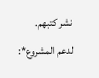نشر كتبهم.
لدعم المشروع*: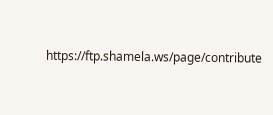https://ftp.shamela.ws/page/contribute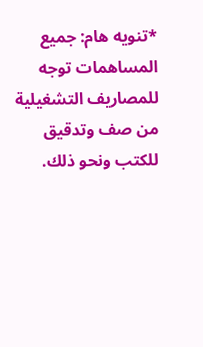*تنويه هام: جميع المساهمات توجه للمصاريف التشغيلية من صف وتدقيق للكتب ونحو ذلك.